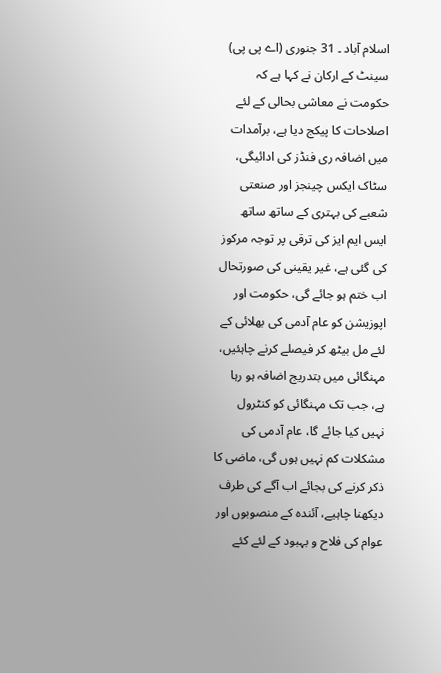اسلام آباد ۔ 31 جنوری (اے پی پی) سینٹ کے ارکان نے کہا ہے کہ حکومت نے معاشی بحالی کے لئے اصلاحات کا پیکج دیا ہے، برآمدات میں اضافہ ری فنڈز کی ادائیگی، سٹاک ایکس چینجز اور صنعتی شعبے کی بہتری کے ساتھ ساتھ ایس ایم ایز کی ترقی پر توجہ مرکوز کی گئی ہے، غیر یقینی کی صورتحال اب ختم ہو جائے گی، حکومت اور اپوزیشن کو عام آدمی کی بھلائی کے لئے مل بیٹھ کر فیصلے کرنے چاہئیں، مہنگائی میں بتدریج اضافہ ہو رہا ہے، جب تک مہنگائی کو کنٹرول نہیں کیا جائے گا، عام آدمی کی مشکلات کم نہیں ہوں گی، ماضی کا ذکر کرنے کی بجائے اب آگے کی طرف دیکھنا چاہیے، آئندہ کے منصوبوں اور عوام کی فلاح و بہبود کے لئے کئے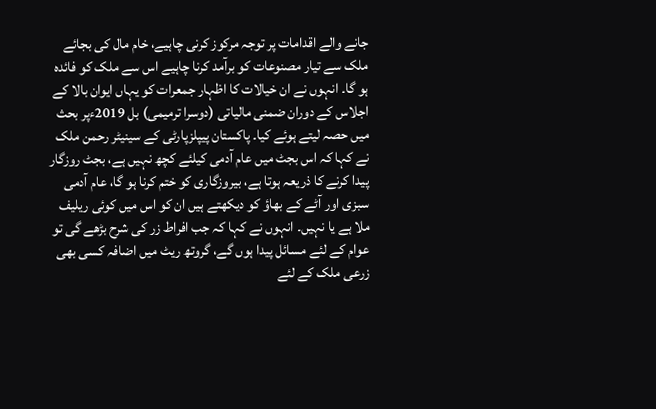جانے والے اقدامات پر توجہ مرکوز کرنی چاہیے، خام مال کی بجائے ملک سے تیار مصنوعات کو برآمد کرنا چاہیے اس سے ملک کو فائدہ ہو گا۔ انہوں نے ان خیالات کا اظہار جمعرات کو یہاں ایوان بالا کے اجلاس کے دوران ضمنی مالیاتی (دوسرا ترمیمی) بل 2019ءپر بحث میں حصہ لیتے ہوئے کیا۔ پاکستان پیپلزپارٹی کے سینیٹر رحمن ملک نے کہا کہ اس بجٹ میں عام آدمی کیلئے کچھ نہیں ہے، بجٹ روزگار پیدا کرنے کا ذریعہ ہوتا ہے، بیروزگاری کو ختم کرنا ہو گا، عام آدمی سبزی اور آٹے کے بھاؤ کو دیکھتے ہیں ان کو اس میں کوئی ریلیف ملا ہے یا نہیں۔ انہوں نے کہا کہ جب افراط زر کی شرح بڑھے گی تو عوام کے لئے مسائل پیدا ہوں گے، گروتھ ریٹ میں اضافہ کسی بھی زرعی ملک کے لئے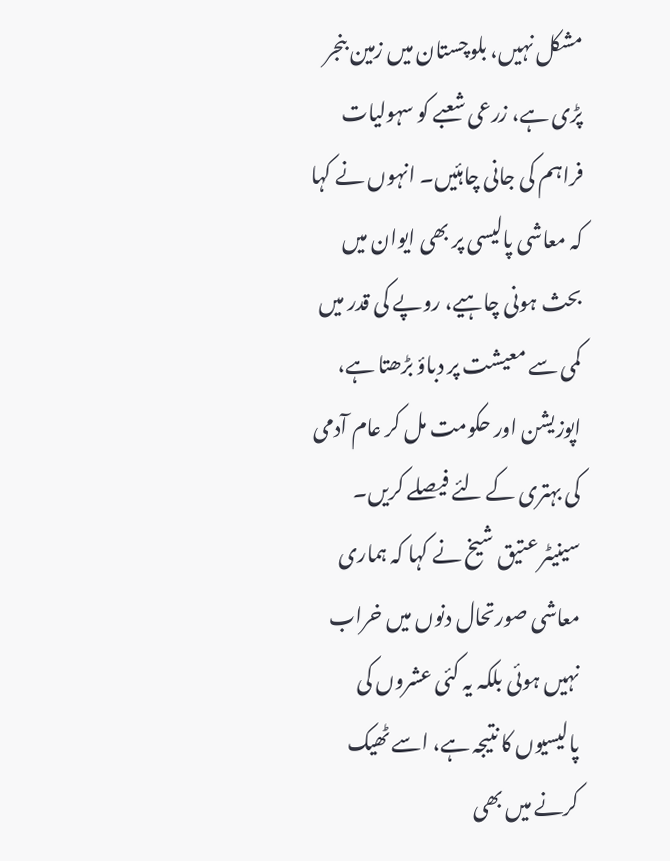مشکل نہیں، بلوچستان میں زمین بنجر پڑی ہے، زرعی شعبے کو سہولیات فراہم کی جانی چاہئیں۔ انہوں نے کہا کہ معاشی پالیسی پر بھی ایوان میں بحث ہونی چاہیے، روپے کی قدر میں کمی سے معیشت پر دباؤ بڑھتا ہے، اپوزیشن اور حکومت مل کر عام آدمی کی بہتری کے لئے فیصلے کریں۔ سینیٹر عتیق شیخ نے کہا کہ ہماری معاشی صورتحال دنوں میں خراب نہیں ہوئی بلکہ یہ کئی عشروں کی پالیسیوں کا نتیجہ ہے، اسے ٹھیک کرنے میں بھی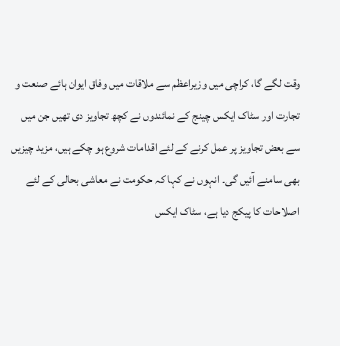وقت لگے گا، کراچی میں وزیراعظم سے ملاقات میں وفاق ایوان ہائے صنعت و تجارت اور سٹاک ایکس چینج کے نمائندوں نے کچھ تجاویز دی تھیں جن میں سے بعض تجاویز پر عمل کرنے کے لئے اقدامات شروع ہو چکے ہیں، مزید چیزیں بھی سامنے آئیں گی۔ انہوں نے کہا کہ حکومت نے معاشی بحالی کے لئے اصلاحات کا پیکج دیا ہے، سٹاک ایکس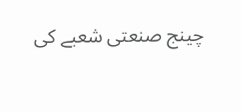چینج صنعتی شعبے کی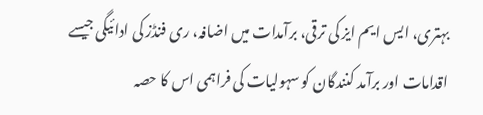بہتری، ایس ایم ایز کی ترقی، برآمدات میں اضافہ، ری فنڈز کی ادائیگی جیسے اقدامات اور برآمد کنندگان کو سہولیات کی فراہمی اس کا حصہ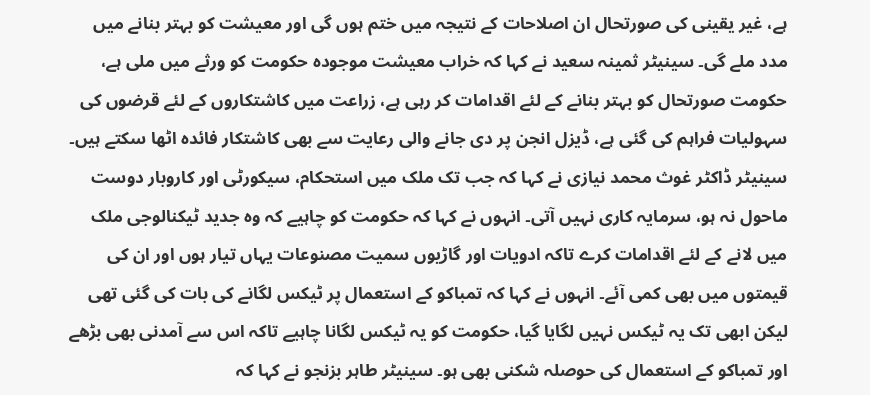ہے، غیر یقینی کی صورتحال ان اصلاحات کے نتیجہ میں ختم ہوں گی اور معیشت کو بہتر بنانے میں مدد ملے گی۔ سینیٹر ثمینہ سعید نے کہا کہ خراب معیشت موجودہ حکومت کو ورثے میں ملی ہے، حکومت صورتحال کو بہتر بنانے کے لئے اقدامات کر رہی ہے، زراعت میں کاشتکاروں کے لئے قرضوں کی سہولیات فراہم کی گئی ہے، ڈیزل انجن پر دی جانے والی رعایت سے بھی کاشتکار فائدہ اٹھا سکتے ہیں۔ سینیٹر ڈاکٹر غوث محمد نیازی نے کہا کہ جب تک ملک میں استحکام، سیکورٹی اور کاروبار دوست ماحول نہ ہو، سرمایہ کاری نہیں آتی۔ انہوں نے کہا کہ حکومت کو چاہیے کہ وہ جدید ٹیکنالوجی ملک میں لانے کے لئے اقدامات کرے تاکہ ادویات اور گاڑیوں سمیت مصنوعات یہاں تیار ہوں اور ان کی قیمتوں میں بھی کمی آئے۔ انہوں نے کہا کہ تمباکو کے استعمال پر ٹیکس لگانے کی بات کی گئی تھی لیکن ابھی تک یہ ٹیکس نہیں لگایا گیا، حکومت کو یہ ٹیکس لگانا چاہیے تاکہ اس سے آمدنی بھی بڑھے اور تمباکو کے استعمال کی حوصلہ شکنی بھی ہو۔ سینیٹر طاہر بزنجو نے کہا کہ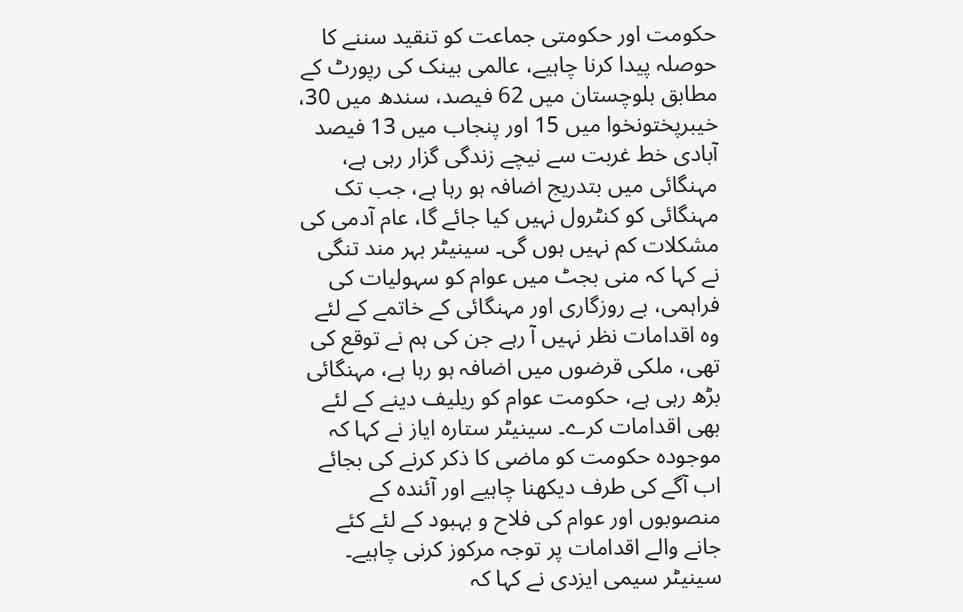حکومت اور حکومتی جماعت کو تنقید سننے کا حوصلہ پیدا کرنا چاہیے، عالمی بینک کی رپورٹ کے مطابق بلوچستان میں 62 فیصد، سندھ میں 30، خیبرپختونخوا میں 15 اور پنجاب میں 13 فیصد آبادی خط غربت سے نیچے زندگی گزار رہی ہے، مہنگائی میں بتدریج اضافہ ہو رہا ہے، جب تک مہنگائی کو کنٹرول نہیں کیا جائے گا، عام آدمی کی مشکلات کم نہیں ہوں گی۔ سینیٹر بہر مند تنگی نے کہا کہ منی بجٹ میں عوام کو سہولیات کی فراہمی، بے روزگاری اور مہنگائی کے خاتمے کے لئے وہ اقدامات نظر نہیں آ رہے جن کی ہم نے توقع کی تھی، ملکی قرضوں میں اضافہ ہو رہا ہے، مہنگائی بڑھ رہی ہے، حکومت عوام کو ریلیف دینے کے لئے بھی اقدامات کرے۔ سینیٹر ستارہ ایاز نے کہا کہ موجودہ حکومت کو ماضی کا ذکر کرنے کی بجائے اب آگے کی طرف دیکھنا چاہیے اور آئندہ کے منصوبوں اور عوام کی فلاح و بہبود کے لئے کئے جانے والے اقدامات پر توجہ مرکوز کرنی چاہیے۔ سینیٹر سیمی ایزدی نے کہا کہ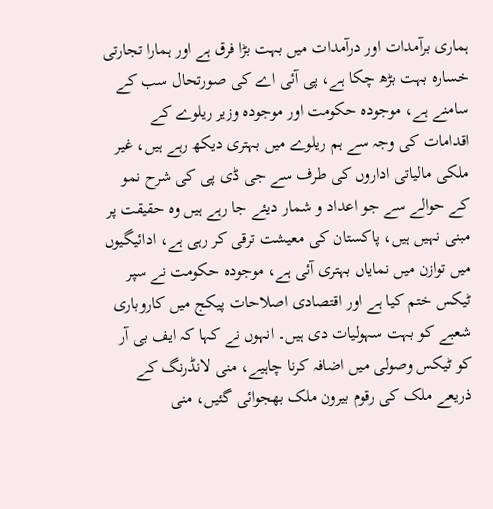ہماری برآمدات اور درآمدات میں بہت بڑا فرق ہے اور ہمارا تجارتی خسارہ بہت بڑھ چکا ہے، پی آئی اے کی صورتحال سب کے سامنے ہے، موجودہ حکومت اور موجودہ وزیر ریلوے کے اقدامات کی وجہ سے ہم ریلوے میں بہتری دیکھ رہے ہیں، غیر ملکی مالیاتی اداروں کی طرف سے جی ڈی پی کی شرح نمو کے حوالے سے جو اعداد و شمار دیئے جا رہے ہیں وہ حقیقت پر مبنی نہیں ہیں، پاکستان کی معیشت ترقی کر رہی ہے، ادائیگیوں میں توازن میں نمایاں بہتری آئی ہے، موجودہ حکومت نے سپر ٹیکس ختم کیا ہے اور اقتصادی اصلاحات پیکج میں کاروباری شعبے کو بہت سہولیات دی ہیں۔ انہوں نے کہا کہ ایف بی آر کو ٹیکس وصولی میں اضافہ کرنا چاہیے، منی لانڈرنگ کے ذریعے ملک کی رقوم بیرون ملک بھجوائی گئیں، منی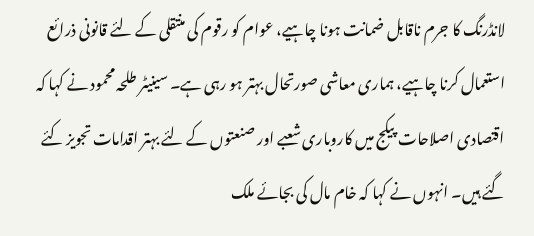لانڈرنگ کا جرم ناقابل ضمانت ہونا چاہیے، عوام کو رقوم کی منتقلی کے لئے قانونی ذرائع استعمال کرنا چاہیے، ہماری معاشی صورتحال بہتر ہو رہی ہے۔ سینیٹر طلحہ محمود نے کہا کہ اقتصادی اصلاحات پیکج میں کاروباری شعبے اور صنعتوں کے لئے بہتر اقدامات تجویز کئے گئے ہیں۔ انہوں نے کہا کہ خام مال کی بجائے ملک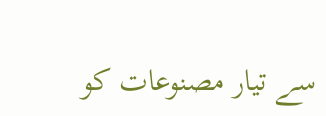سے تیار مصنوعات کو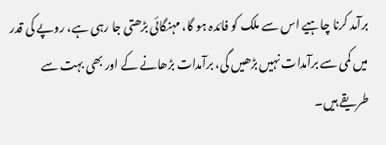برآمد کرنا چاہیے اس سے ملک کو فائدہ ہو گا، مہنگائی بڑھتی جا رہی ہے، روپے کی قدر میں کمی سے برآمدات نہیں بڑھیں گی، برآمدات بڑھانے کے اور بھی بہت سے طریقے ہیں۔